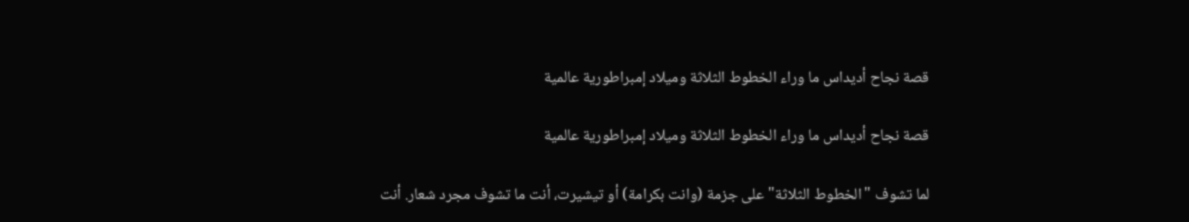قصة نجاح أديداس ما وراء الخطوط الثلاثة وميلاد إمبراطورية عالمية

قصة نجاح أديداس ما وراء الخطوط الثلاثة وميلاد إمبراطورية عالمية

لما تشوف "الخطوط الثلاثة" على جزمة (وانت بكرامة) أو تيشيرت، أنت ما تشوف مجرد شعار. أنت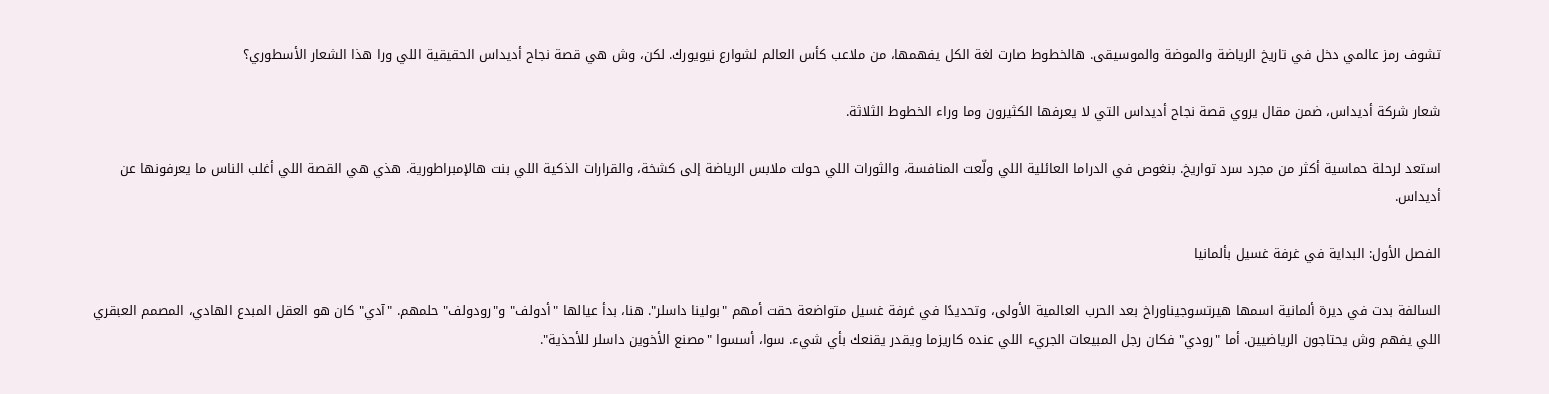تشوف رمز عالمي دخل في تاريخ الرياضة والموضة والموسيقى. هالخطوط صارت لغة الكل يفهمها، من ملاعب كأس العالم لشوارع نيويورك. لكن، وش هي قصة نجاح أديداس الحقيقية اللي ورا هذا الشعار الأسطوري؟

شعار شركة أديداس، ضمن مقال يروي قصة نجاح أديداس التي لا يعرفها الكثيرون وما وراء الخطوط الثلاثة.

استعد لرحلة حماسية أكثر من مجرد سرد تواريخ. بنغوص في الدراما العائلية اللي ولّعت المنافسة، والثورات اللي حولت ملابس الرياضة إلى كشخة، والقرارات الذكية اللي بنت هالإمبراطورية. هذي هي القصة اللي أغلب الناس ما يعرفونها عن أديداس.

الفصل الأول: البداية في غرفة غسيل بألمانيا

السالفة بدت في ديرة ألمانية اسمها هيرتسوجيناوراخ بعد الحرب العالمية الأولى، وتحديدًا في غرفة غسيل متواضعة حقت أمهم "بولينا داسلر". هنا، بدأ عيالها "أدولف" و"رودولف" حلمهم. "آدي" كان هو العقل المبدع الهادي، المصمم العبقري اللي يفهم وش يحتاجون الرياضيين. أما "رودي" فكان رجل المبيعات الجريء اللي عنده كاريزما ويقدر يقنعك بأي شيء. سوا، أسسوا "مصنع الأخوين داسلر للأحذية".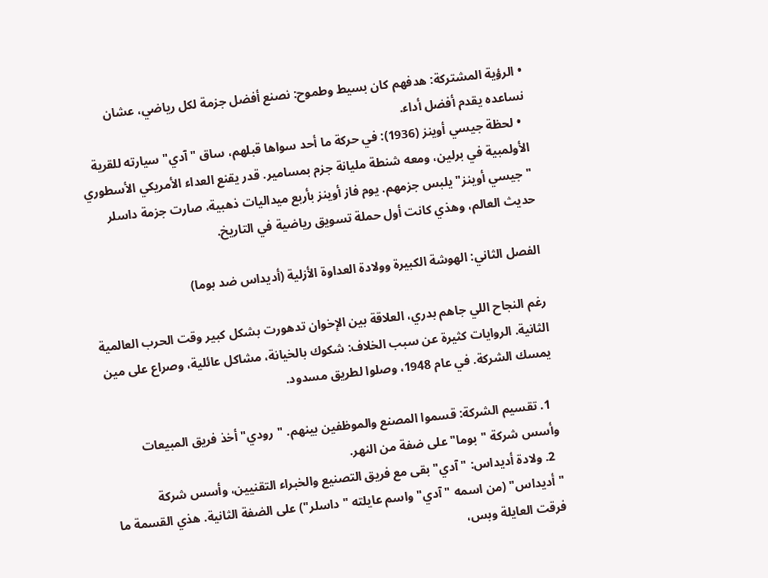• الرؤية المشتركة: هدفهم كان بسيط وطموح: نصنع أفضل جزمة لكل رياضي، عشان نساعده يقدم أفضل أداء.
  • لحظة جيسي أوينز (1936): في حركة ما أحد سواها قبلهم، ساق "آدي" سيارته للقرية الأولمبية في برلين، ومعه شنطة مليانة جزم بمسامير. قدر يقنع العداء الأمريكي الأسطوري "جيسي أوينز" يلبس جزمهم. يوم فاز أوينز بأربع ميداليات ذهبية، صارت جزمة داسلر حديث العالم، وهذي كانت أول حملة تسويق رياضية في التاريخ.

الفصل الثاني: الهوشة الكبيرة وولادة العداوة الأزلية (أديداس ضد بوما)

رغم النجاح اللي جاهم بدري، العلاقة بين الإخوان تدهورت بشكل كبير وقت الحرب العالمية الثانية. الروايات كثيرة عن سبب الخلاف: شكوك بالخيانة، مشاكل عائلية، وصراع على مين يمسك الشركة. في عام 1948، وصلوا لطريق مسدود.

  1. تقسيم الشركة: قسموا المصنع والموظفين بينهم. "رودي" أخذ فريق المبيعات وأسس شركة "بوما" على ضفة من النهر.
  2. ولادة أديداس: "آدي" بقى مع فريق التصنيع والخبراء التقنيين، وأسس شركة "أديداس" (من اسمه "آدي" واسم عايلته "داسلر") على الضفة الثانية. هذي القسمة ما فرقت العايلة وبس،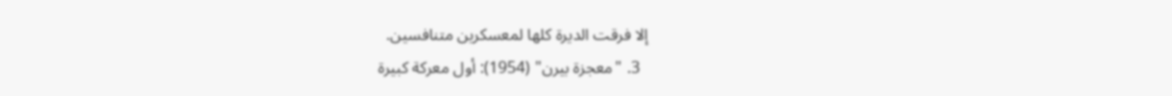إلا فرقت الديرة كلها لمعسكرين متنافسين.
  3. "معجزة بيرن" (1954): أول معركة كبيرة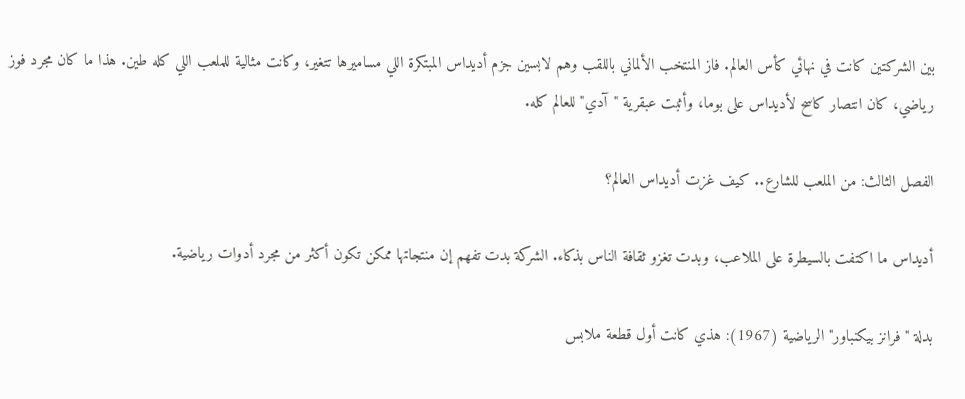بين الشركتين كانت في نهائي كأس العالم. فاز المنتخب الألماني باللقب وهم لابسين جزم أديداس المبتكرة اللي مساميرها تتغير، وكانت مثالية للملعب اللي كله طين. هذا ما كان مجرد فوز رياضي، كان انتصار كاسح لأديداس على بوما، وأثبت عبقرية "آدي" للعالم كله.

الفصل الثالث: من الملعب للشارع.. كيف غزت أديداس العالم؟

أديداس ما اكتفت بالسيطرة على الملاعب، وبدت تغزو ثقافة الناس بذكاء. الشركة بدت تفهم إن منتجاتها ممكن تكون أكثر من مجرد أدوات رياضية.

بدلة "فرانز بيكنباور" الرياضية (1967): هذي كانت أول قطعة ملابس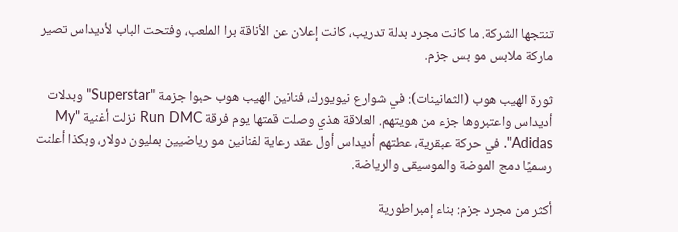تنتجها الشركة. ما كانت مجرد بدلة تدريب، كانت إعلان عن الأناقة برا الملعب، وفتحت الباب لأديداس تصير ماركة ملابس مو بس جزم.

ثورة الهيب هوب (الثمانينات): في شوارع نيويورك، فنانين الهيب هوب حبوا جزمة "Superstar" وبدلات أديداس واعتبروها جزء من هويتهم. العلاقة هذي وصلت قمتها يوم فرقة Run DMC نزلت أغنية "My Adidas". في حركة عبقرية، عطتهم أديداس أول عقد رعاية لفنانين مو رياضيين بمليون دولار، وبكذا أعلنت رسميًا دمج الموضة والموسيقى والرياضة.

أكثر من مجرد جزم: بناء إمبراطورية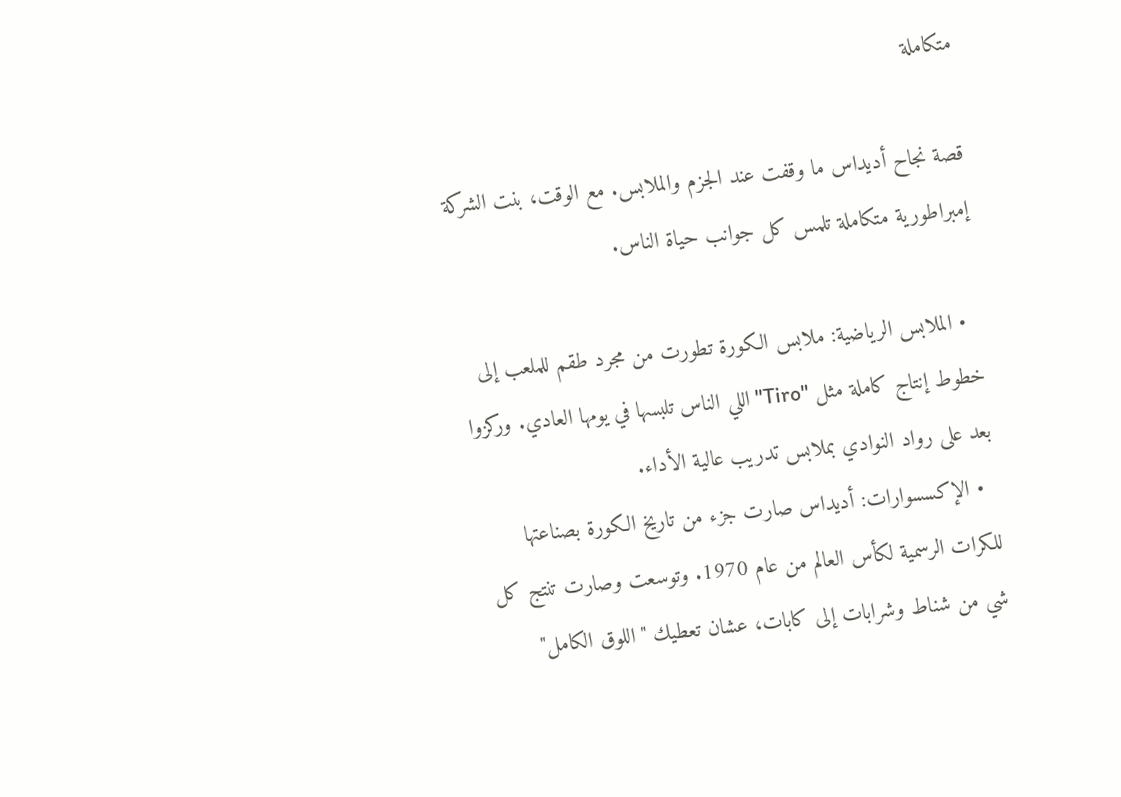متكاملة

قصة نجاح أديداس ما وقفت عند الجزم والملابس. مع الوقت، بنت الشركة إمبراطورية متكاملة تلمس كل جوانب حياة الناس.

  • الملابس الرياضية: ملابس الكورة تطورت من مجرد طقم للملعب إلى خطوط إنتاج كاملة مثل "Tiro" اللي الناس تلبسها في يومها العادي. وركزوا بعد على رواد النوادي بملابس تدريب عالية الأداء.
  • الإكسسوارات: أديداس صارت جزء من تاريخ الكورة بصناعتها للكرات الرسمية لكأس العالم من عام 1970. وتوسعت وصارت تنتج كل شي من شناط وشرابات إلى كابات، عشان تعطيك "اللوق الكامل"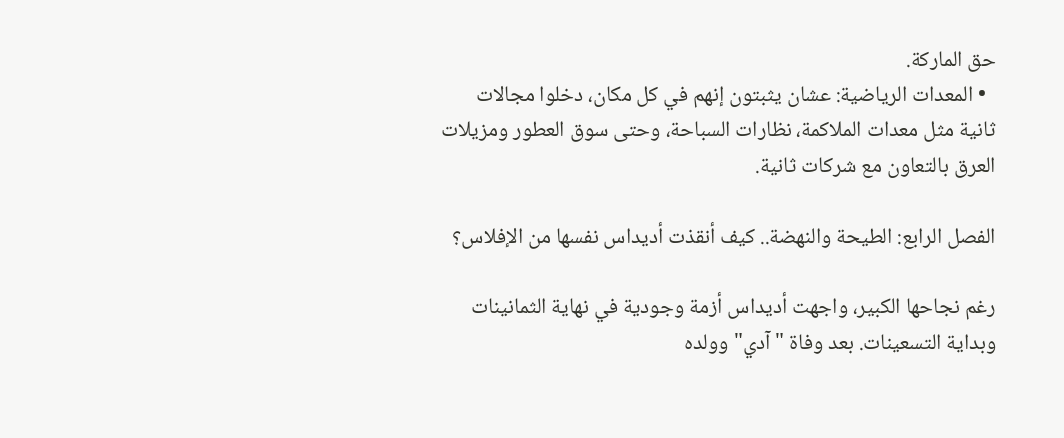حق الماركة.
  • المعدات الرياضية: عشان يثبتون إنهم في كل مكان، دخلوا مجالات ثانية مثل معدات الملاكمة، نظارات السباحة، وحتى سوق العطور ومزيلات العرق بالتعاون مع شركات ثانية.

الفصل الرابع: الطيحة والنهضة.. كيف أنقذت أديداس نفسها من الإفلاس؟

رغم نجاحها الكبير، واجهت أديداس أزمة وجودية في نهاية الثمانينات وبداية التسعينات. بعد وفاة "آدي" وولده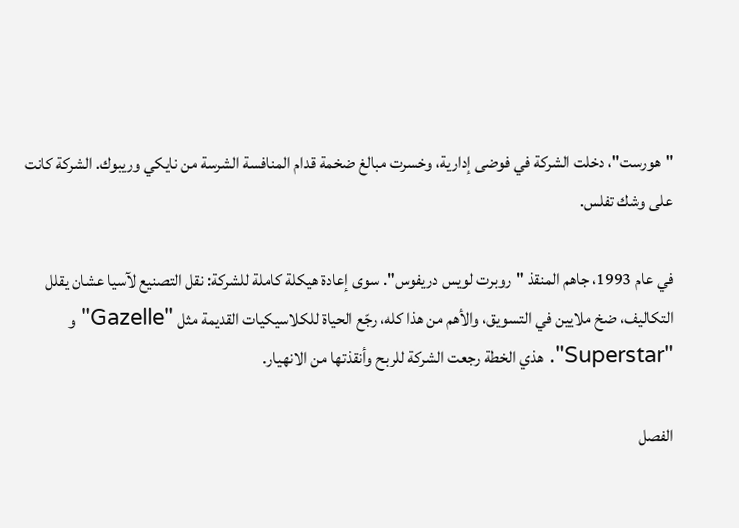"هورست"، دخلت الشركة في فوضى إدارية، وخسرت مبالغ ضخمة قدام المنافسة الشرسة من نايكي وريبوك. الشركة كانت على وشك تفلس.

في عام 1993، جاهم المنقذ "روبرت لويس دريفوس". سوى إعادة هيكلة كاملة للشركة: نقل التصنيع لآسيا عشان يقلل التكاليف، ضخ ملايين في التسويق، والأهم من هذا كله، رجّع الحياة للكلاسيكيات القديمة مثل "Gazelle" و "Superstar". هذي الخطة رجعت الشركة للربح وأنقذتها من الانهيار.

الفصل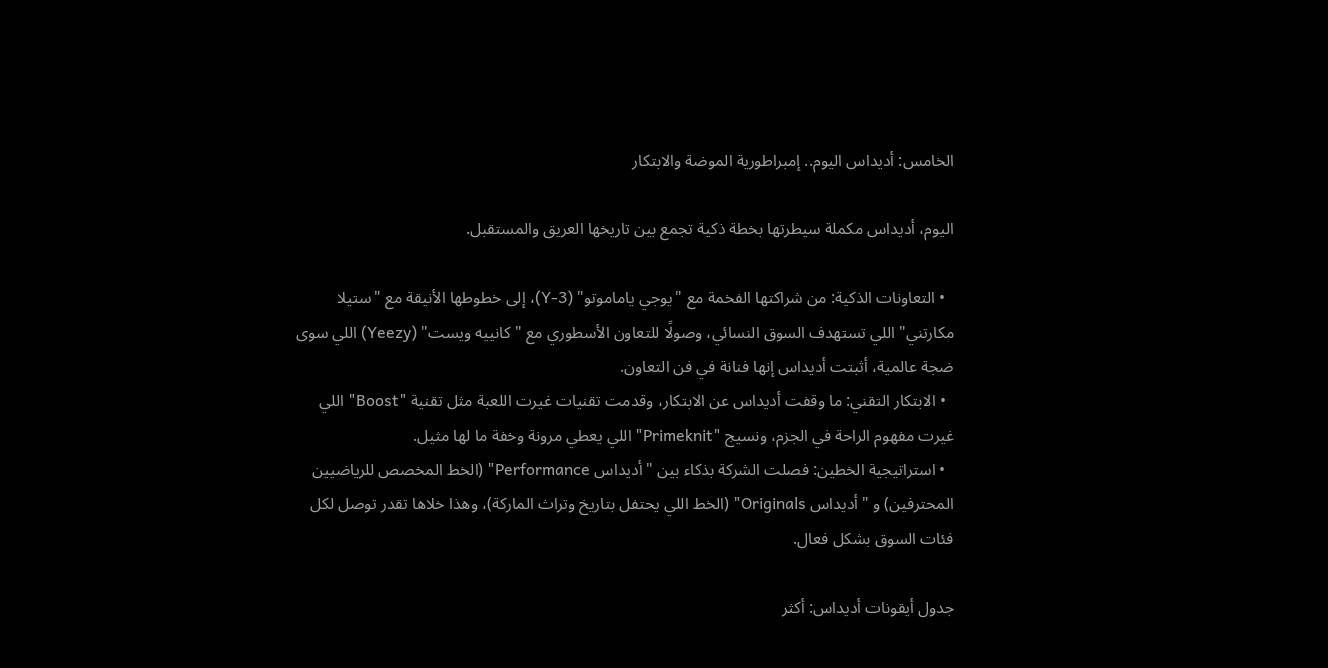الخامس: أديداس اليوم.. إمبراطورية الموضة والابتكار

اليوم، أديداس مكملة سيطرتها بخطة ذكية تجمع بين تاريخها العريق والمستقبل.

  • التعاونات الذكية: من شراكتها الفخمة مع "يوجي ياماموتو" (Y-3)، إلى خطوطها الأنيقة مع "ستيلا مكارتني" اللي تستهدف السوق النسائي، وصولًا للتعاون الأسطوري مع "كانييه ويست" (Yeezy) اللي سوى ضجة عالمية، أثبتت أديداس إنها فنانة في فن التعاون.
  • الابتكار التقني: ما وقفت أديداس عن الابتكار، وقدمت تقنيات غيرت اللعبة مثل تقنية "Boost" اللي غيرت مفهوم الراحة في الجزم، ونسيج "Primeknit" اللي يعطي مرونة وخفة ما لها مثيل.
  • استراتيجية الخطين: فصلت الشركة بذكاء بين "أديداس Performance" (الخط المخصص للرياضيين المحترفين) و "أديداس Originals" (الخط اللي يحتفل بتاريخ وتراث الماركة)، وهذا خلاها تقدر توصل لكل فئات السوق بشكل فعال.

جدول أيقونات أديداس: أكثر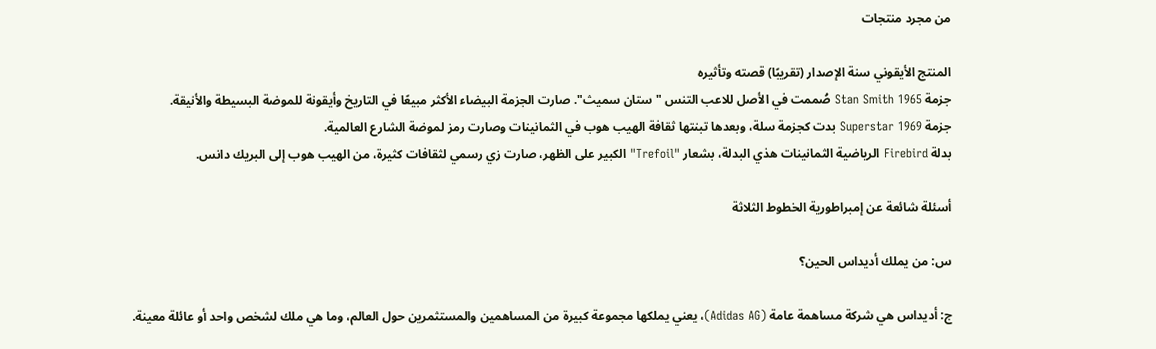من مجرد منتجات

المنتج الأيقوني سنة الإصدار (تقريبًا) قصته وتأثيره
جزمة Stan Smith 1965 صُممت في الأصل للاعب التنس "ستان سميث". صارت الجزمة البيضاء الأكثر مبيعًا في التاريخ وأيقونة للموضة البسيطة والأنيقة.
جزمة Superstar 1969 بدت كجزمة سلة، وبعدها تبنتها ثقافة الهيب هوب في الثمانينات وصارت رمز لموضة الشارع العالمية.
بدلة Firebird الرياضية الثمانينات هذي البدلة، بشعار "Trefoil" الكبير على الظهر، صارت زي رسمي لثقافات كثيرة، من الهيب هوب إلى البريك دانس.

أسئلة شائعة عن إمبراطورية الخطوط الثلاثة

س: من يملك أديداس الحين؟

ج: أديداس هي شركة مساهمة عامة (Adidas AG)، يعني يملكها مجموعة كبيرة من المساهمين والمستثمرين حول العالم، وما هي ملك لشخص واحد أو عائلة معينة.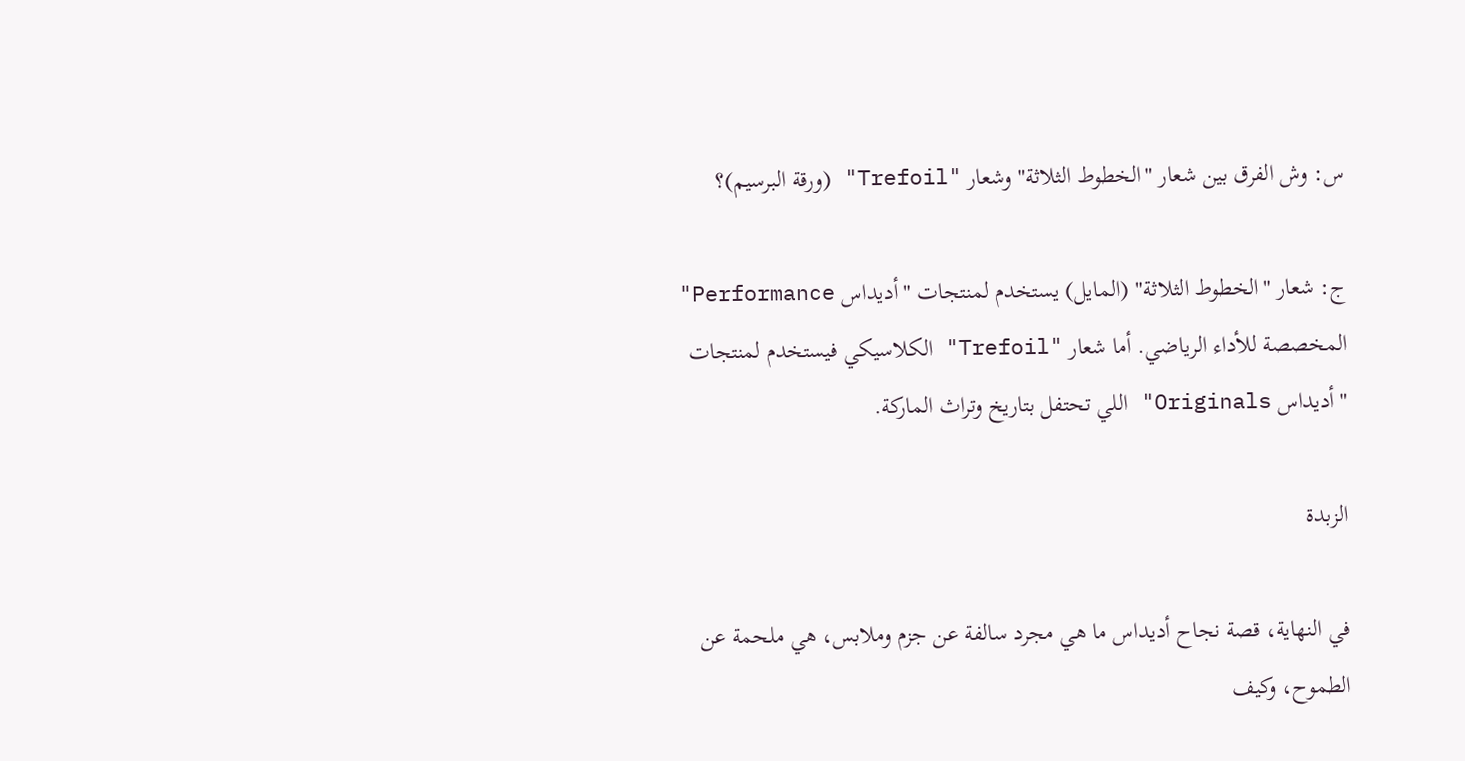س: وش الفرق بين شعار "الخطوط الثلاثة" وشعار "Trefoil" (ورقة البرسيم)؟

ج: شعار "الخطوط الثلاثة" (المايل) يستخدم لمنتجات "أديداس Performance" المخصصة للأداء الرياضي. أما شعار "Trefoil" الكلاسيكي فيستخدم لمنتجات "أديداس Originals" اللي تحتفل بتاريخ وتراث الماركة.

الزبدة

في النهاية، قصة نجاح أديداس ما هي مجرد سالفة عن جزم وملابس، هي ملحمة عن الطموح، وكيف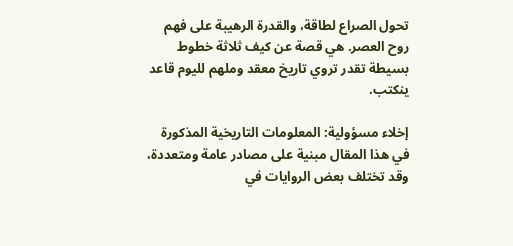تحول الصراع لطاقة، والقدرة الرهيبة على فهم روح العصر. هي قصة عن كيف ثلاثة خطوط بسيطة تقدر تروي تاريخ معقد وملهم لليوم قاعد ينكتب.

إخلاء مسؤولية: المعلومات التاريخية المذكورة في هذا المقال مبنية على مصادر عامة ومتعددة، وقد تختلف بعض الروايات في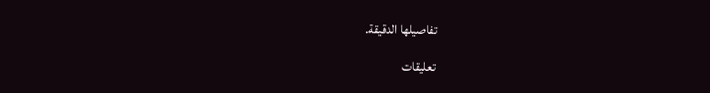تفاصيلها الدقيقة.

تعليقات